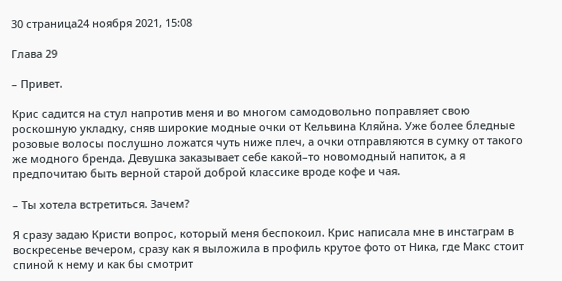30 страница24 ноября 2021, 15:08

Глава 29

– Привет.

Крис садится на стул напротив меня и во многом самодовольно поправляет свою роскошную укладку, сняв широкие модные очки от Кельвина Кляйна. Уже более бледные розовые волосы послушно ложатся чуть ниже плеч, а очки отправляются в сумку от такого же модного бренда. Девушка заказывает себе какой–то новомодный напиток, а я предпочитаю быть верной старой доброй классике вроде кофе и чая.

– Ты хотела встретиться. Зачем?

Я сразу задаю Кристи вопрос, который меня беспокоил. Крис написала мне в инстаграм в воскресенье вечером, сразу как я выложила в профиль крутое фото от Ника, где Макс стоит спиной к нему и как бы смотрит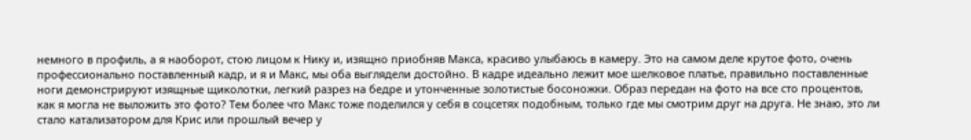немного в профиль, а я наоборот, стою лицом к Нику и, изящно приобняв Макса, красиво улыбаюсь в камеру. Это на самом деле крутое фото, очень профессионально поставленный кадр, и я и Макс, мы оба выглядели достойно. В кадре идеально лежит мое шелковое платье, правильно поставленные ноги демонстрируют изящные щиколотки, легкий разрез на бедре и утонченные золотистые босоножки. Образ передан на фото на все сто процентов, как я могла не выложить это фото? Тем более что Макс тоже поделился у себя в соцсетях подобным, только где мы смотрим друг на друга. Не знаю, это ли стало катализатором для Крис или прошлый вечер у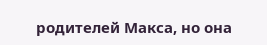родителей Макса, но она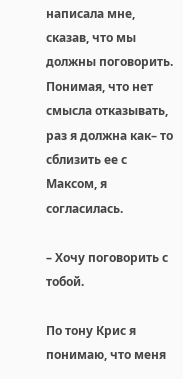написала мне, сказав, что мы должны поговорить. Понимая, что нет смысла отказывать, раз я должна как– то сблизить ее с Максом, я согласилась.

– Хочу поговорить с тобой.

По тону Крис я понимаю, что меня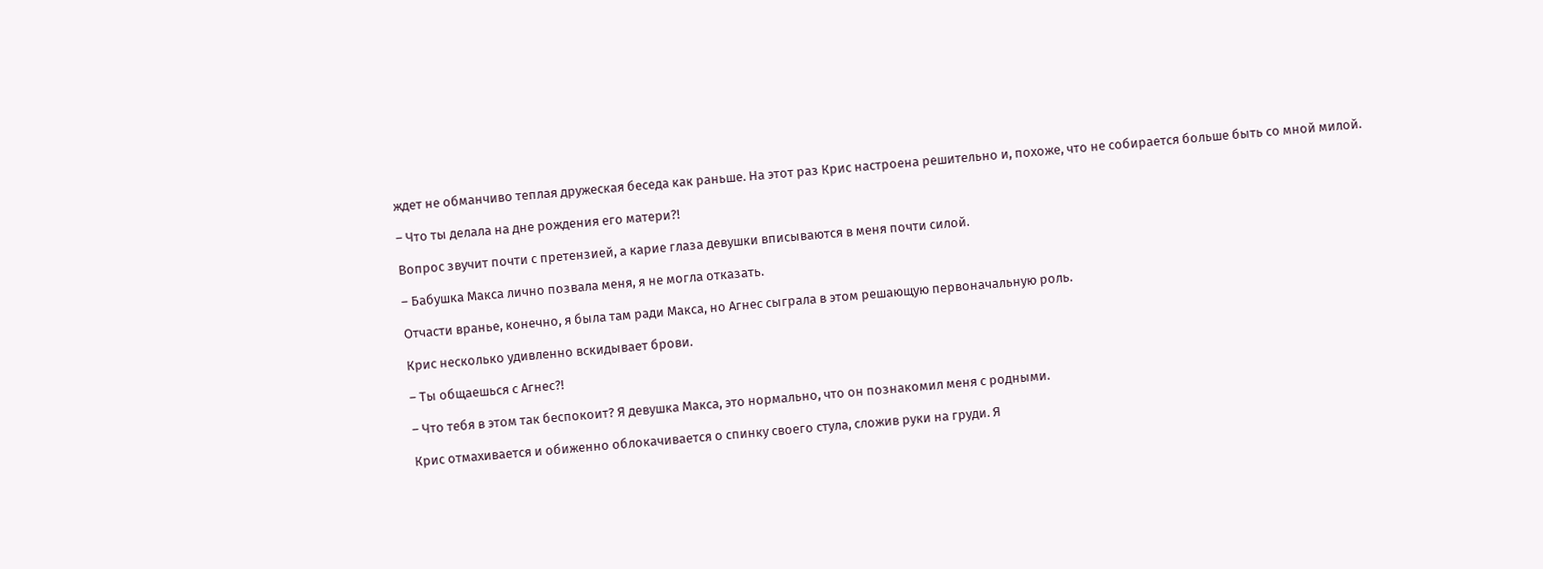ждет не обманчиво теплая дружеская беседа как раньше. На этот раз Крис настроена решительно и, похоже, что не собирается больше быть со мной милой.

– Что ты делала на дне рождения его матери?!

Вопрос звучит почти с претензией, а карие глаза девушки вписываются в меня почти силой.

– Бабушка Макса лично позвала меня, я не могла отказать.

Отчасти вранье, конечно, я была там ради Макса, но Агнес сыграла в этом решающую первоначальную роль.

Крис несколько удивленно вскидывает брови.

– Ты общаешься с Агнес?!

– Что тебя в этом так беспокоит? Я девушка Макса, это нормально, что он познакомил меня с родными.

Крис отмахивается и обиженно облокачивается о спинку своего стула, сложив руки на груди. Я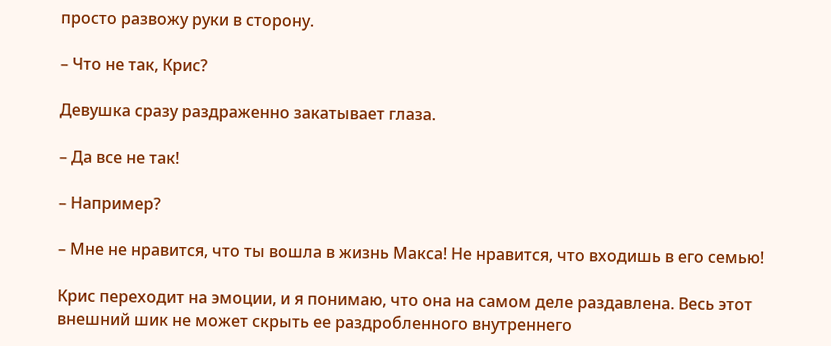просто развожу руки в сторону.

– Что не так, Крис?

Девушка сразу раздраженно закатывает глаза.

– Да все не так!

– Например?

– Мне не нравится, что ты вошла в жизнь Макса! Не нравится, что входишь в его семью!

Крис переходит на эмоции, и я понимаю, что она на самом деле раздавлена. Весь этот внешний шик не может скрыть ее раздробленного внутреннего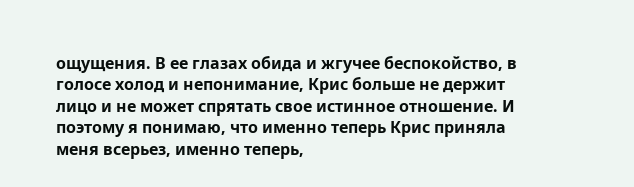ощущения. В ее глазах обида и жгучее беспокойство, в голосе холод и непонимание, Крис больше не держит лицо и не может спрятать свое истинное отношение. И поэтому я понимаю, что именно теперь Крис приняла меня всерьез, именно теперь,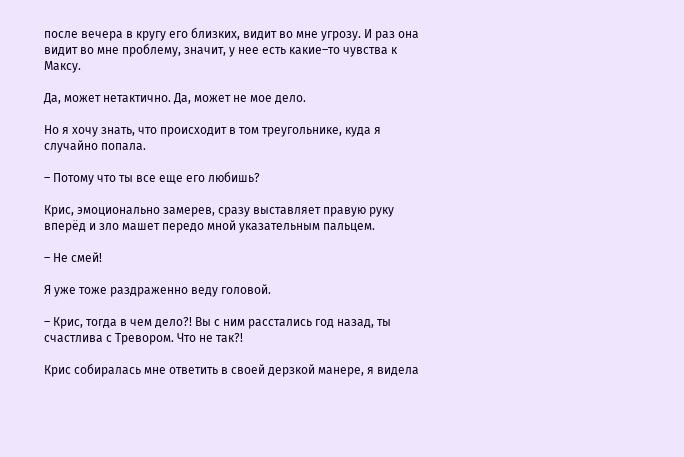после вечера в кругу его близких, видит во мне угрозу. И раз она видит во мне проблему, значит, у нее есть какие–то чувства к Максу.

Да, может нетактично. Да, может не мое дело.

Но я хочу знать, что происходит в том треугольнике, куда я случайно попала.

– Потому что ты все еще его любишь?

Крис, эмоционально замерев, сразу выставляет правую руку вперёд и зло машет передо мной указательным пальцем.

– Не смей!

Я уже тоже раздраженно веду головой.

– Крис, тогда в чем дело?! Вы с ним расстались год назад, ты счастлива с Тревором. Что не так?!

Крис собиралась мне ответить в своей дерзкой манере, я видела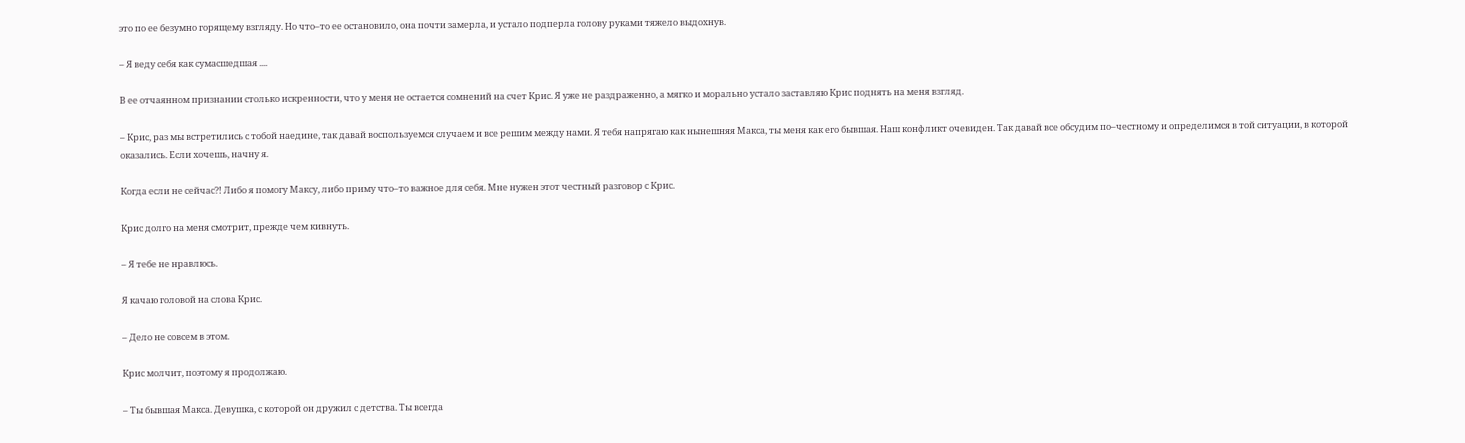это по ее безумно горящему взгляду. Но что–то ее остановило, она почти замерла, и устало подперла голову руками тяжело выдохнув.

– Я веду себя как сумасшедшая ....

В ее отчаянном признании столько искренности, что у меня не остается сомнений на счет Крис. Я уже не раздраженно, а мягко и морально устало заставляю Крис поднять на меня взгляд.

– Крис, раз мы встретились с тобой наедине, так давай воспользуемся случаем и все решим между нами. Я тебя напрягаю как нынешняя Макса, ты меня как его бывшая. Наш конфликт очевиден. Так давай все обсудим по–честному и определимся в той ситуации, в которой оказались. Если хочешь, начну я.

Когда если не сейчас?! Либо я помогу Максу, либо приму что–то важное для себя. Мне нужен этот честный разговор с Крис.

Крис долго на меня смотрит, прежде чем кивнуть.

– Я тебе не нравлюсь.

Я качаю головой на слова Крис.

– Дело не совсем в этом.

Крис молчит, поэтому я продолжаю.

– Ты бывшая Макса. Девушка, с которой он дружил с детства. Ты всегда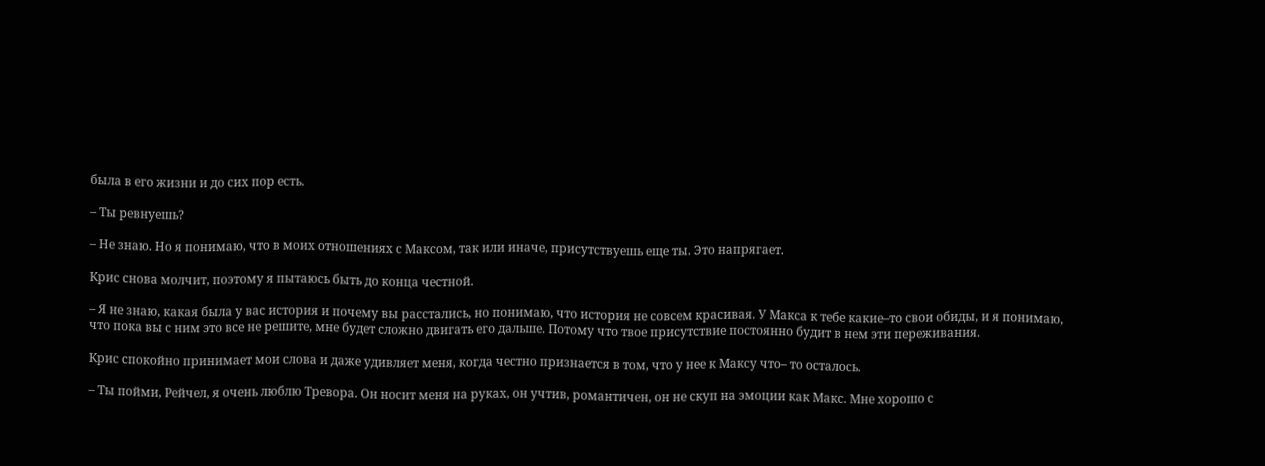была в его жизни и до сих пор есть.

– Ты ревнуешь?

– Не знаю. Но я понимаю, что в моих отношениях с Максом, так или иначе, присутствуешь еще ты. Это напрягает.

Крис снова молчит, поэтому я пытаюсь быть до конца честной.

– Я не знаю, какая была у вас история и почему вы расстались, но понимаю, что история не совсем красивая. У Макса к тебе какие–то свои обиды, и я понимаю, что пока вы с ним это все не решите, мне будет сложно двигать его дальше. Потому что твое присутствие постоянно будит в нем эти переживания.

Крис спокойно принимает мои слова и даже удивляет меня, когда честно признается в том, что у нее к Максу что– то осталось.

– Ты пойми, Рейчел, я очень люблю Тревора. Он носит меня на руках, он учтив, романтичен, он не скуп на эмоции как Макс. Мне хорошо с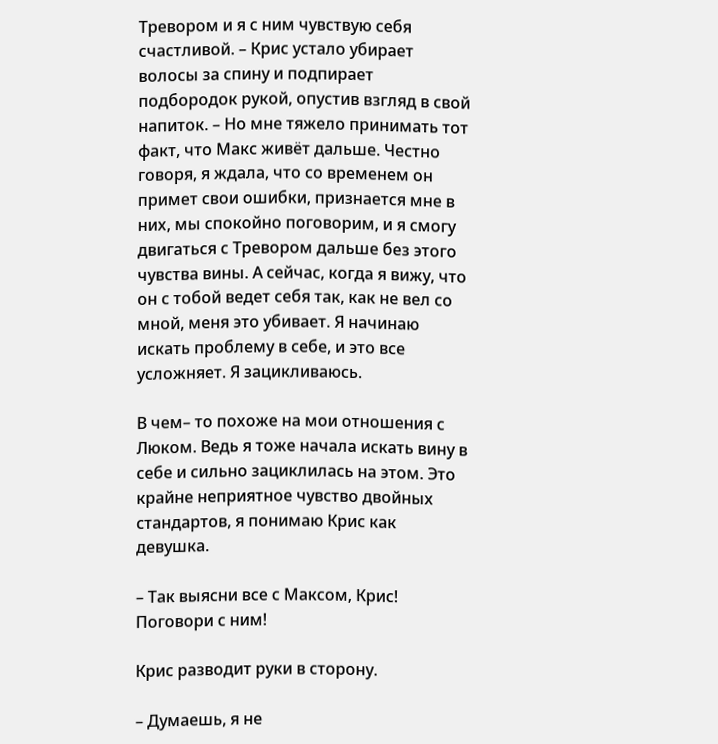Тревором и я с ним чувствую себя счастливой. – Крис устало убирает волосы за спину и подпирает подбородок рукой, опустив взгляд в свой напиток. – Но мне тяжело принимать тот факт, что Макс живёт дальше. Честно говоря, я ждала, что со временем он примет свои ошибки, признается мне в них, мы спокойно поговорим, и я смогу двигаться с Тревором дальше без этого чувства вины. А сейчас, когда я вижу, что он с тобой ведет себя так, как не вел со мной, меня это убивает. Я начинаю искать проблему в себе, и это все усложняет. Я зацикливаюсь.

В чем– то похоже на мои отношения с Люком. Ведь я тоже начала искать вину в себе и сильно зациклилась на этом. Это крайне неприятное чувство двойных стандартов, я понимаю Крис как девушка.

– Так выясни все с Максом, Крис! Поговори с ним!

Крис разводит руки в сторону.

– Думаешь, я не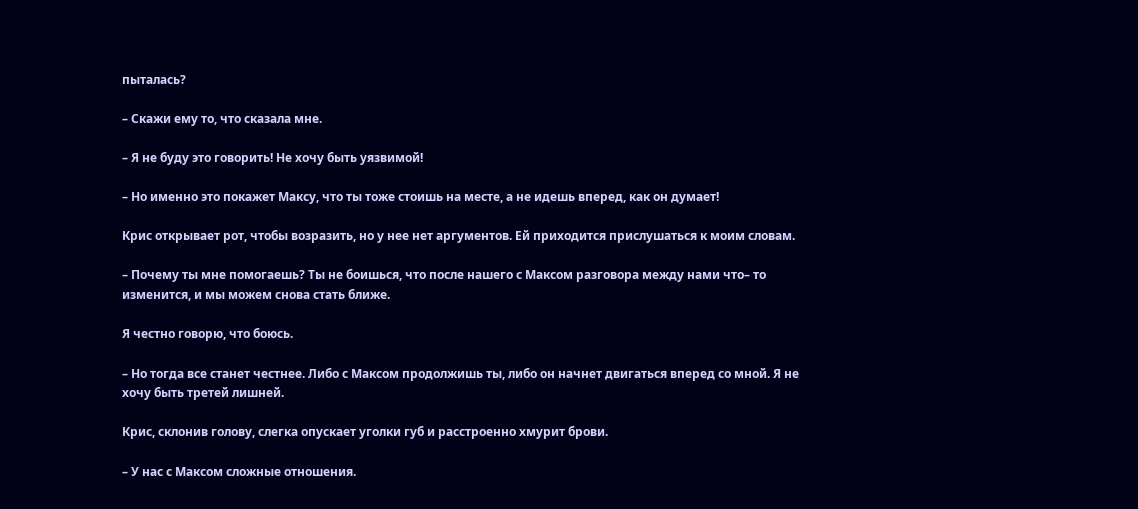пыталась?

– Скажи ему то, что сказала мне.

– Я не буду это говорить! Не хочу быть уязвимой!

– Но именно это покажет Максу, что ты тоже стоишь на месте, а не идешь вперед, как он думает!

Крис открывает рот, чтобы возразить, но у нее нет аргументов. Ей приходится прислушаться к моим словам.

– Почему ты мне помогаешь? Ты не боишься, что после нашего с Максом разговора между нами что– то изменится, и мы можем снова стать ближе.

Я честно говорю, что боюсь.

– Но тогда все станет честнее. Либо с Максом продолжишь ты, либо он начнет двигаться вперед со мной. Я не хочу быть третей лишней.

Крис, склонив голову, слегка опускает уголки губ и расстроенно хмурит брови.

– У нас с Максом сложные отношения.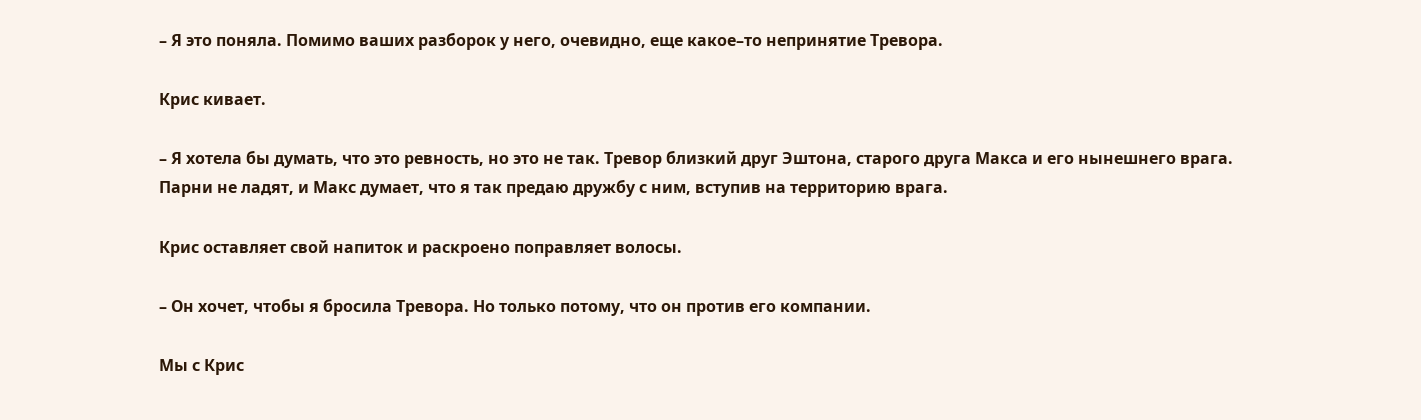– Я это поняла. Помимо ваших разборок у него, очевидно, еще какое–то непринятие Тревора.

Крис кивает.

– Я хотела бы думать, что это ревность, но это не так. Тревор близкий друг Эштона, старого друга Макса и его нынешнего врага. Парни не ладят, и Макс думает, что я так предаю дружбу с ним, вступив на территорию врага.

Крис оставляет свой напиток и раскроено поправляет волосы.

– Он хочет, чтобы я бросила Тревора. Но только потому, что он против его компании.

Мы с Крис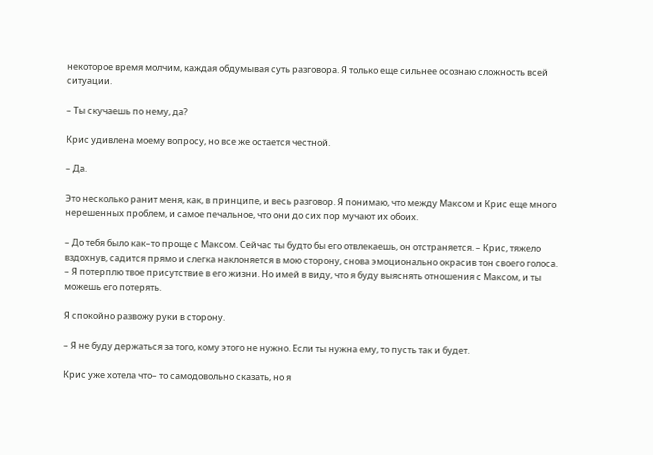некоторое время молчим, каждая обдумывая суть разговора. Я только еще сильнее осознаю сложность всей ситуации.

– Ты скучаешь по нему, да?

Крис удивлена моему вопросу, но все же остается честной.

– Да.

Это несколько ранит меня, как, в принципе, и весь разговор. Я понимаю, что между Максом и Крис еще много нерешенных проблем, и самое печальное, что они до сих пор мучают их обоих.

– До тебя было как–то проще с Максом. Сейчас ты будто бы его отвлекаешь, он отстраняется. – Крис, тяжело вздохнув, садится прямо и слегка наклоняется в мою сторону, снова эмоционально окрасив тон своего голоса. – Я потерплю твое присутствие в его жизни. Но имей в виду, что я буду выяснять отношения с Максом, и ты можешь его потерять.

Я спокойно развожу руки в сторону.

– Я не буду держаться за того, кому этого не нужно. Если ты нужна ему, то пусть так и будет.

Крис уже хотела что– то самодовольно сказать, но я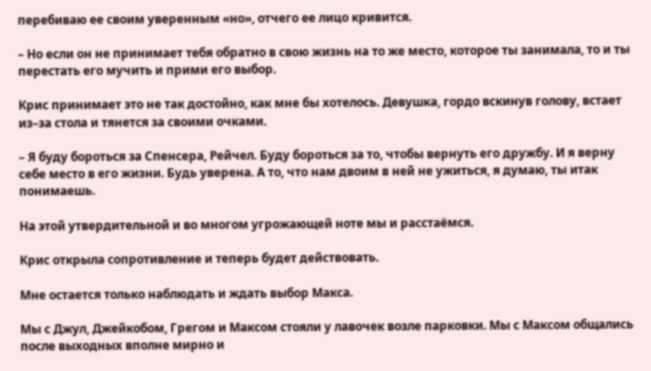перебиваю ее своим уверенным «но», отчего ее лицо кривится.

– Но если он не принимает тебя обратно в свою жизнь на то же место, которое ты занимала, то и ты перестать его мучить и прими его выбор.

Крис принимает это не так достойно, как мне бы хотелось. Девушка, гордо вскинув голову, встает из–за стола и тянется за своими очками.

– Я буду бороться за Спенсера, Рейчел. Буду бороться за то, чтобы вернуть его дружбу. И я верну себе место в его жизни. Будь уверена. А то, что нам двоим в ней не ужиться, я думаю, ты итак понимаешь.

На этой утвердительной и во многом угрожающей ноте мы и расстаёмся.

Крис открыла сопротивление и теперь будет действовать.

Мне остается только наблюдать и ждать выбор Макса.

Мы с Джул, Джейкобом, Грегом и Максом стояли у лавочек возле парковки. Мы с Максом общались после выходных вполне мирно и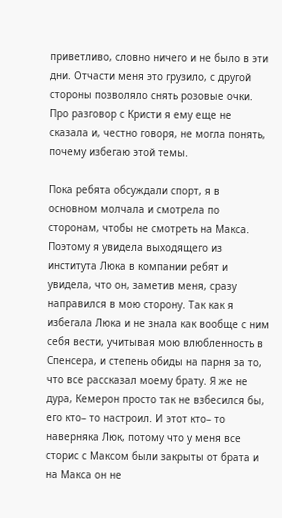приветливо, словно ничего и не было в эти дни. Отчасти меня это грузило, с другой стороны позволяло снять розовые очки. Про разговор с Кристи я ему еще не сказала и, честно говоря, не могла понять, почему избегаю этой темы.

Пока ребята обсуждали спорт, я в основном молчала и смотрела по сторонам, чтобы не смотреть на Макса. Поэтому я увидела выходящего из института Люка в компании ребят и увидела, что он, заметив меня, сразу направился в мою сторону. Так как я избегала Люка и не знала как вообще с ним себя вести, учитывая мою влюбленность в Спенсера, и степень обиды на парня за то, что все рассказал моему брату. Я же не дура, Кемерон просто так не взбесился бы, его кто– то настроил. И этот кто– то наверняка Люк, потому что у меня все сторис с Максом были закрыты от брата и на Макса он не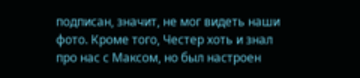подписан, значит, не мог видеть наши фото. Кроме того, Честер хоть и знал про нас с Максом, но был настроен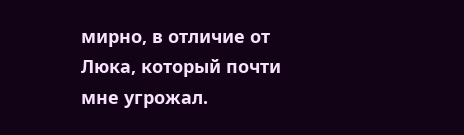мирно, в отличие от Люка, который почти мне угрожал.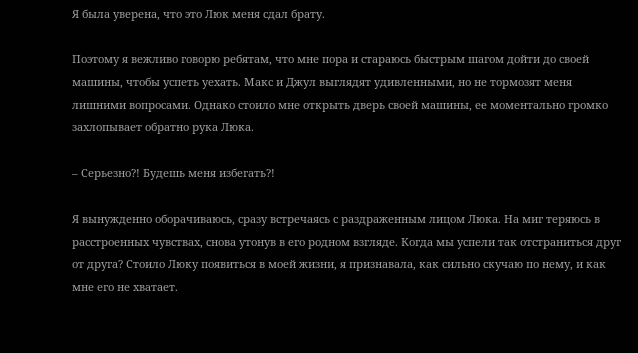Я была уверена, что это Люк меня сдал брату.

Поэтому я вежливо говорю ребятам, что мне пора и стараюсь быстрым шагом дойти до своей машины, чтобы успеть уехать. Макс и Джул выглядят удивленными, но не тормозят меня лишними вопросами. Однако стоило мне открыть дверь своей машины, ее моментально громко захлопывает обратно рука Люка.

– Серьезно?! Будешь меня избегать?!

Я вынужденно оборачиваюсь, сразу встречаясь с раздраженным лицом Люка. На миг теряюсь в расстроенных чувствах, снова утонув в его родном взгляде. Когда мы успели так отстраниться друг от друга? Стоило Люку появиться в моей жизни, я признавала, как сильно скучаю по нему, и как мне его не хватает.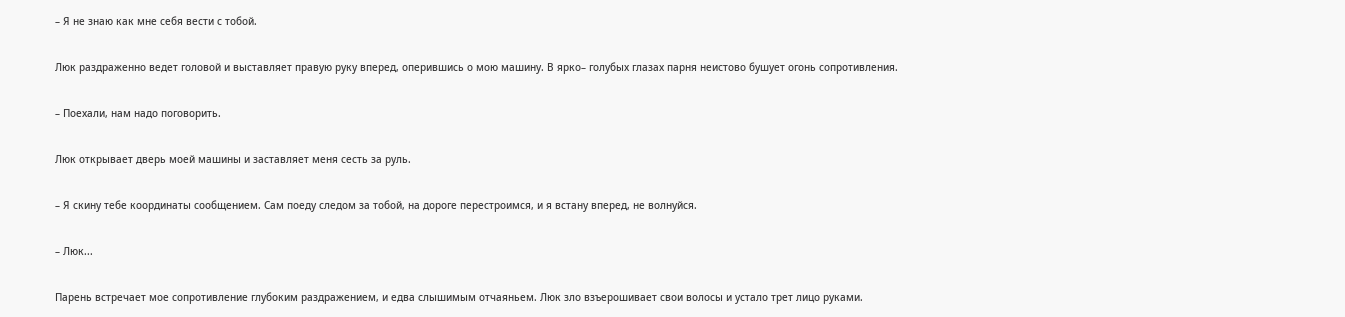– Я не знаю как мне себя вести с тобой.

Люк раздраженно ведет головой и выставляет правую руку вперед, оперившись о мою машину. В ярко– голубых глазах парня неистово бушует огонь сопротивления.

– Поехали, нам надо поговорить.

Люк открывает дверь моей машины и заставляет меня сесть за руль.

– Я скину тебе координаты сообщением. Сам поеду следом за тобой, на дороге перестроимся, и я встану вперед, не волнуйся.

– Люк...

Парень встречает мое сопротивление глубоким раздражением, и едва слышимым отчаяньем. Люк зло взъерошивает свои волосы и устало трет лицо руками.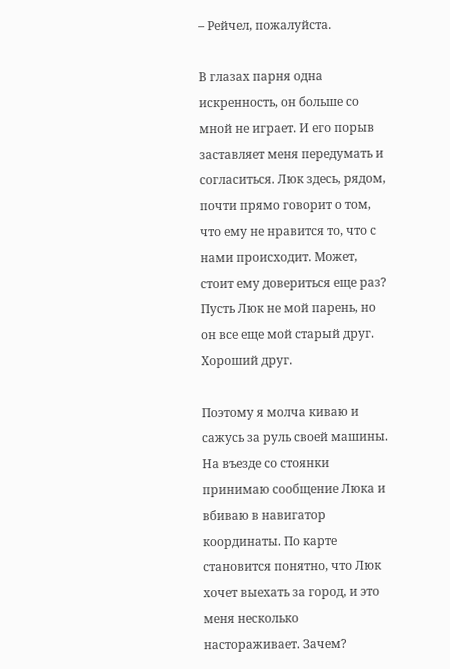– Рейчел, пожалуйста.

В глазах парня одна искренность, он больше со мной не играет. И его порыв заставляет меня передумать и согласиться. Люк здесь, рядом, почти прямо говорит о том, что ему не нравится то, что с нами происходит. Может, стоит ему довериться еще раз? Пусть Люк не мой парень, но он все еще мой старый друг. Хороший друг.

Поэтому я молча киваю и сажусь за руль своей машины. На въезде со стоянки принимаю сообщение Люка и вбиваю в навигатор координаты. По карте становится понятно, что Люк хочет выехать за город, и это меня несколько настораживает. Зачем?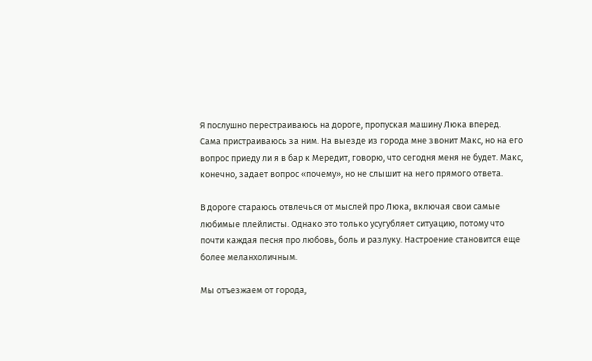Я послушно перестраиваюсь на дороге, пропуская машину Люка вперед. Сама пристраиваюсь за ним. На выезде из города мне звонит Макс, но на его вопрос приеду ли я в бар к Мередит, говорю, что сегодня меня не будет. Макс, конечно, задает вопрос «почему», но не слышит на него прямого ответа.

В дороге стараюсь отвлечься от мыслей про Люка, включая свои самые любимые плейлисты. Однако это только усугубляет ситуацию, потому что почти каждая песня про любовь, боль и разлуку. Настроение становится еще более меланхоличным.

Мы отъезжаем от города,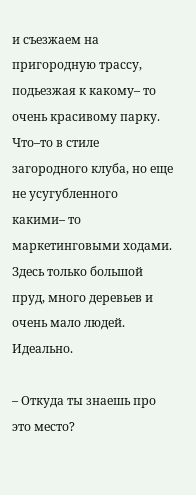и съезжаем на пригородную трассу, подьезжая к какому– то очень красивому парку. Что–то в стиле загородного клуба, но еще не усугубленного какими– то маркетинговыми ходами. Здесь только большой пруд, много деревьев и очень мало людей. Идеально.

– Откуда ты знаешь про это место?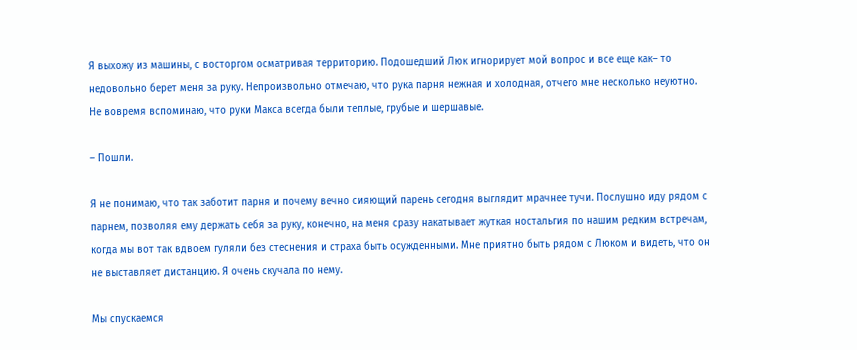Я выхожу из машины, с восторгом осматривая территорию. Подошедший Люк игнорирует мой вопрос и все еще как– то недовольно берет меня за руку. Непроизвольно отмечаю, что рука парня нежная и холодная, отчего мне несколько неуютно. Не вовремя вспоминаю, что руки Макса всегда были теплые, грубые и шершавые.

– Пошли.

Я не понимаю, что так заботит парня и почему вечно сияющий парень сегодня выглядит мрачнее тучи. Послушно иду рядом с парнем, позволяя ему держать себя за руку, конечно, на меня сразу накатывает жуткая ностальгия по нашим редким встречам, когда мы вот так вдвоем гуляли без стеснения и страха быть осужденными. Мне приятно быть рядом с Люком и видеть, что он не выставляет дистанцию. Я очень скучала по нему.

Мы спускаемся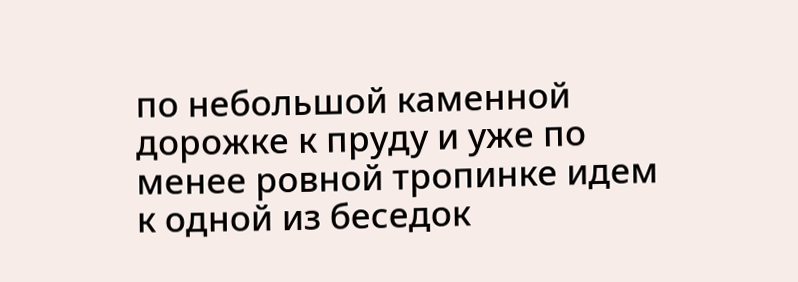по небольшой каменной дорожке к пруду и уже по менее ровной тропинке идем к одной из беседок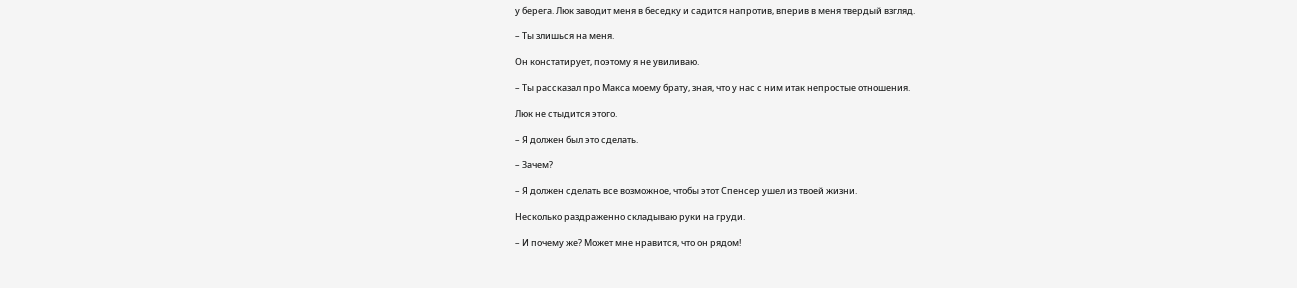у берега. Люк заводит меня в беседку и садится напротив, вперив в меня твердый взгляд.

– Ты злишься на меня.

Он констатирует, поэтому я не увиливаю.

– Ты рассказал про Макса моему брату, зная, что у нас с ним итак непростые отношения.

Люк не стыдится этого.

– Я должен был это сделать.

– Зачем?

– Я должен сделать все возможное, чтобы этот Спенсер ушел из твоей жизни.

Несколько раздраженно складываю руки на груди.

– И почему же? Может мне нравится, что он рядом!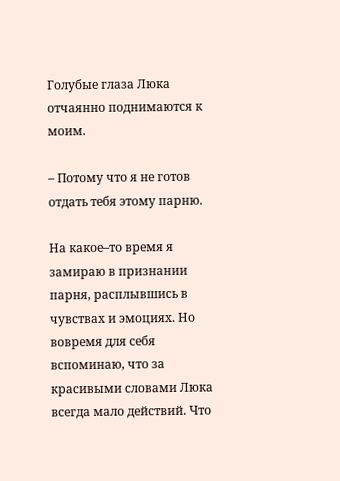Голубые глаза Люка отчаянно поднимаются к моим.

– Потому что я не готов отдать тебя этому парню.

На какое–то время я замираю в признании парня, расплывшись в чувствах и эмоциях. Но вовремя для себя вспоминаю, что за красивыми словами Люка всегда мало действий. Что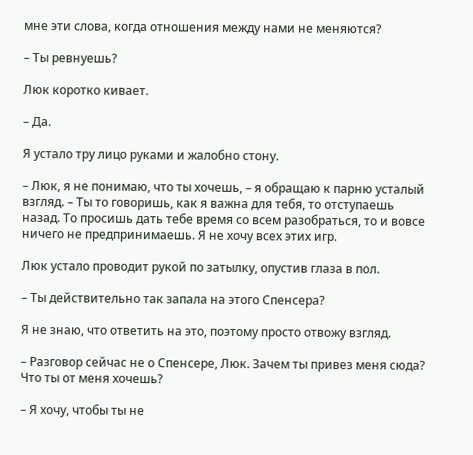мне эти слова, когда отношения между нами не меняются?

– Ты ревнуешь?

Люк коротко кивает.

– Да.

Я устало тру лицо руками и жалобно стону.

– Люк, я не понимаю, что ты хочешь, – я обращаю к парню усталый взгляд. – Ты то говоришь, как я важна для тебя, то отступаешь назад. То просишь дать тебе время со всем разобраться, то и вовсе ничего не предпринимаешь. Я не хочу всех этих игр.

Люк устало проводит рукой по затылку, опустив глаза в пол.

– Ты действительно так запала на этого Спенсера?

Я не знаю, что ответить на это, поэтому просто отвожу взгляд.

– Разговор сейчас не о Спенсере, Люк. Зачем ты привез меня сюда? Что ты от меня хочешь?

– Я хочу, чтобы ты не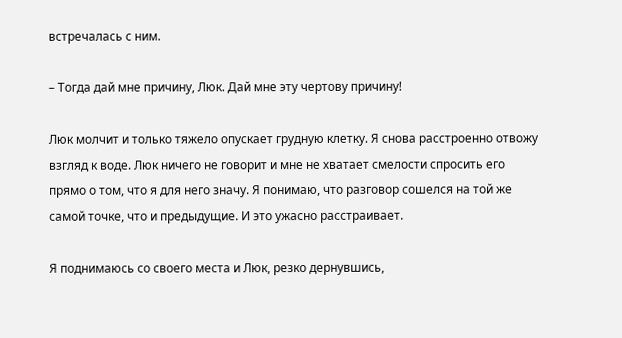встречалась с ним.

– Тогда дай мне причину, Люк. Дай мне эту чертову причину!

Люк молчит и только тяжело опускает грудную клетку. Я снова расстроенно отвожу взгляд к воде. Люк ничего не говорит и мне не хватает смелости спросить его прямо о том, что я для него значу. Я понимаю, что разговор сошелся на той же самой точке, что и предыдущие. И это ужасно расстраивает.

Я поднимаюсь со своего места и Люк, резко дернувшись,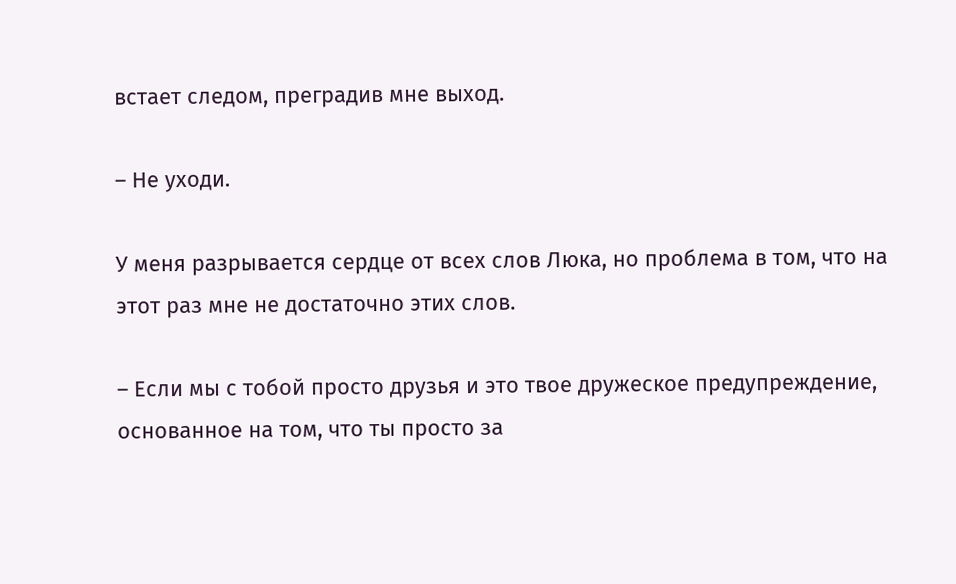встает следом, преградив мне выход.

– Не уходи.

У меня разрывается сердце от всех слов Люка, но проблема в том, что на этот раз мне не достаточно этих слов.

– Если мы с тобой просто друзья и это твое дружеское предупреждение, основанное на том, что ты просто за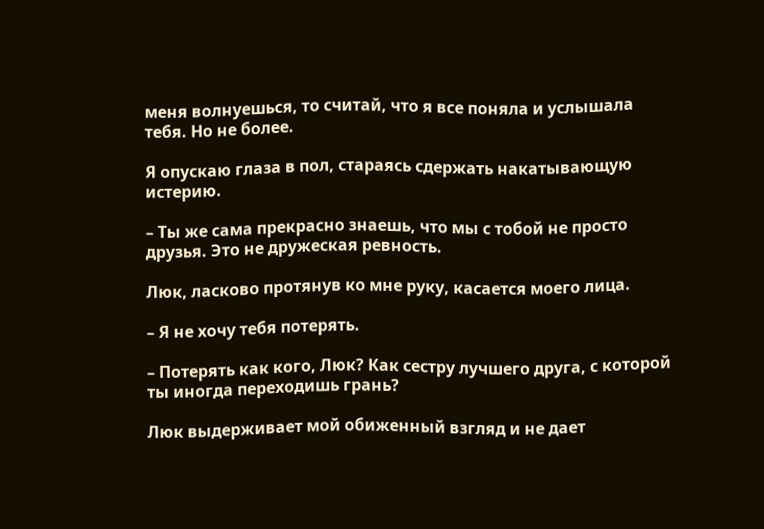меня волнуешься, то считай, что я все поняла и услышала тебя. Но не более.

Я опускаю глаза в пол, стараясь сдержать накатывающую истерию.

– Ты же сама прекрасно знаешь, что мы с тобой не просто друзья. Это не дружеская ревность.

Люк, ласково протянув ко мне руку, касается моего лица.

– Я не хочу тебя потерять.

– Потерять как кого, Люк? Как сестру лучшего друга, с которой ты иногда переходишь грань?

Люк выдерживает мой обиженный взгляд и не дает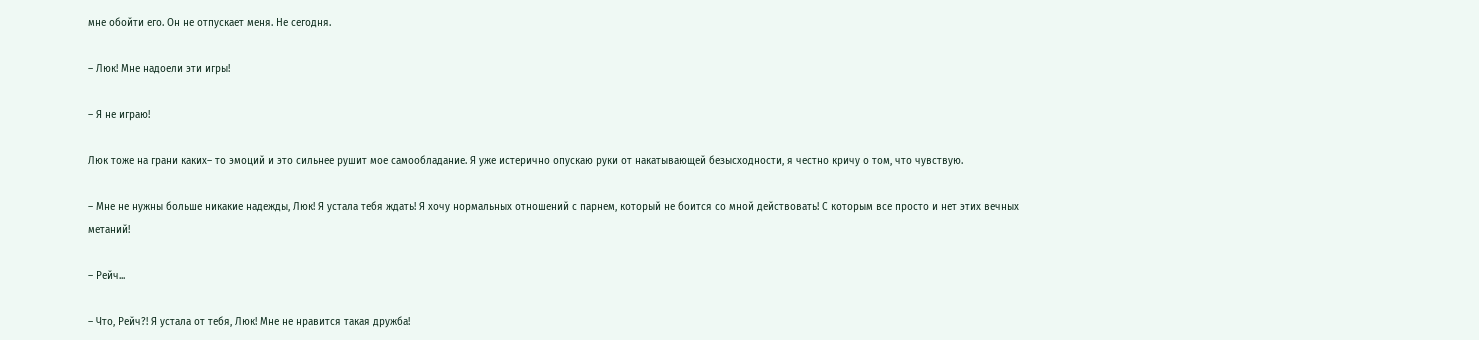мне обойти его. Он не отпускает меня. Не сегодня.

– Люк! Мне надоели эти игры!

– Я не играю!

Люк тоже на грани каких– то эмоций и это сильнее рушит мое самообладание. Я уже истерично опускаю руки от накатывающей безысходности, я честно кричу о том, что чувствую.

– Мне не нужны больше никакие надежды, Люк! Я устала тебя ждать! Я хочу нормальных отношений с парнем, который не боится со мной действовать! С которым все просто и нет этих вечных метаний!

– Рейч...

– Что, Рейч?! Я устала от тебя, Люк! Мне не нравится такая дружба!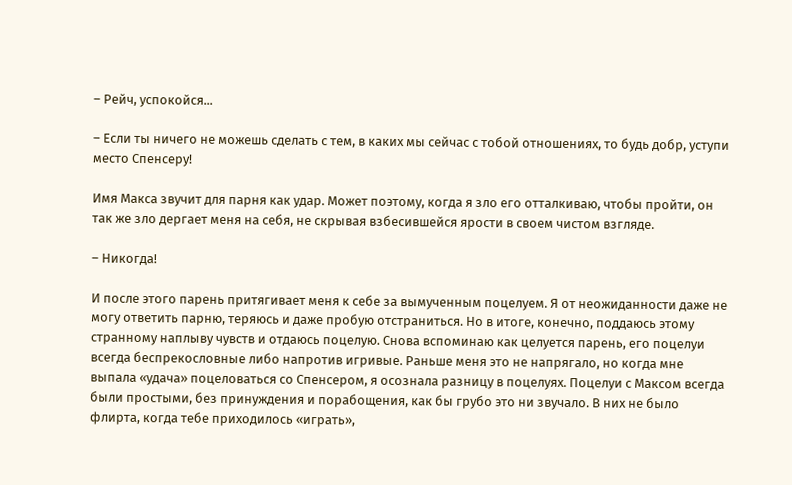– Рейч, успокойся...

– Если ты ничего не можешь сделать с тем, в каких мы сейчас с тобой отношениях, то будь добр, уступи место Спенсеру!

Имя Макса звучит для парня как удар. Может поэтому, когда я зло его отталкиваю, чтобы пройти, он так же зло дергает меня на себя, не скрывая взбесившейся ярости в своем чистом взгляде.

– Никогда!

И после этого парень притягивает меня к себе за вымученным поцелуем. Я от неожиданности даже не могу ответить парню, теряюсь и даже пробую отстраниться. Но в итоге, конечно, поддаюсь этому странному наплыву чувств и отдаюсь поцелую. Снова вспоминаю как целуется парень, его поцелуи всегда беспрекословные либо напротив игривые. Раньше меня это не напрягало, но когда мне выпала «удача» поцеловаться со Спенсером, я осознала разницу в поцелуях. Поцелуи с Максом всегда были простыми, без принуждения и порабощения, как бы грубо это ни звучало. В них не было флирта, когда тебе приходилось «играть»,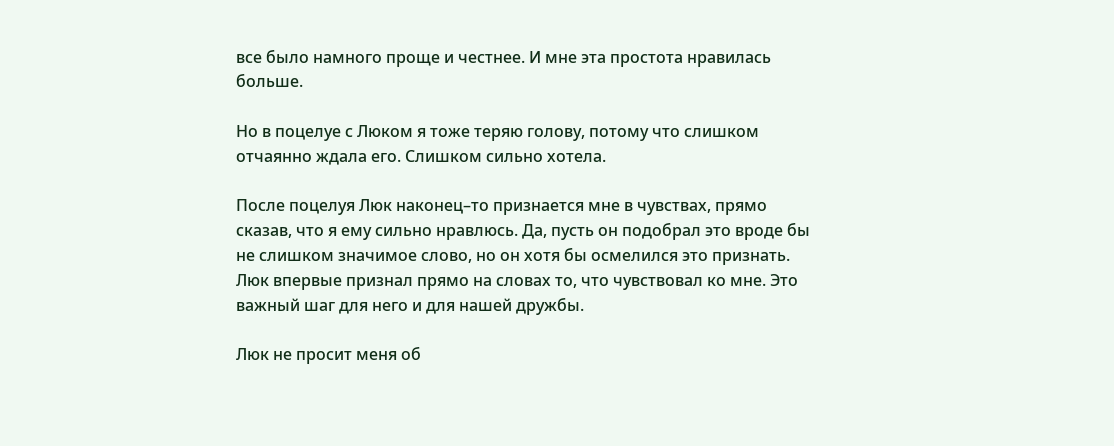все было намного проще и честнее. И мне эта простота нравилась больше.

Но в поцелуе с Люком я тоже теряю голову, потому что слишком отчаянно ждала его. Слишком сильно хотела.

После поцелуя Люк наконец–то признается мне в чувствах, прямо сказав, что я ему сильно нравлюсь. Да, пусть он подобрал это вроде бы не слишком значимое слово, но он хотя бы осмелился это признать. Люк впервые признал прямо на словах то, что чувствовал ко мне. Это важный шаг для него и для нашей дружбы.

Люк не просит меня об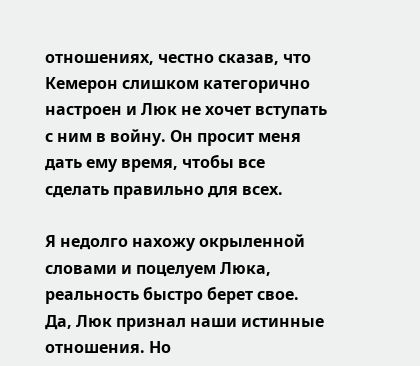отношениях, честно сказав, что Кемерон слишком категорично настроен и Люк не хочет вступать с ним в войну. Он просит меня дать ему время, чтобы все сделать правильно для всех.

Я недолго нахожу окрыленной словами и поцелуем Люка, реальность быстро берет свое. Да, Люк признал наши истинные отношения. Но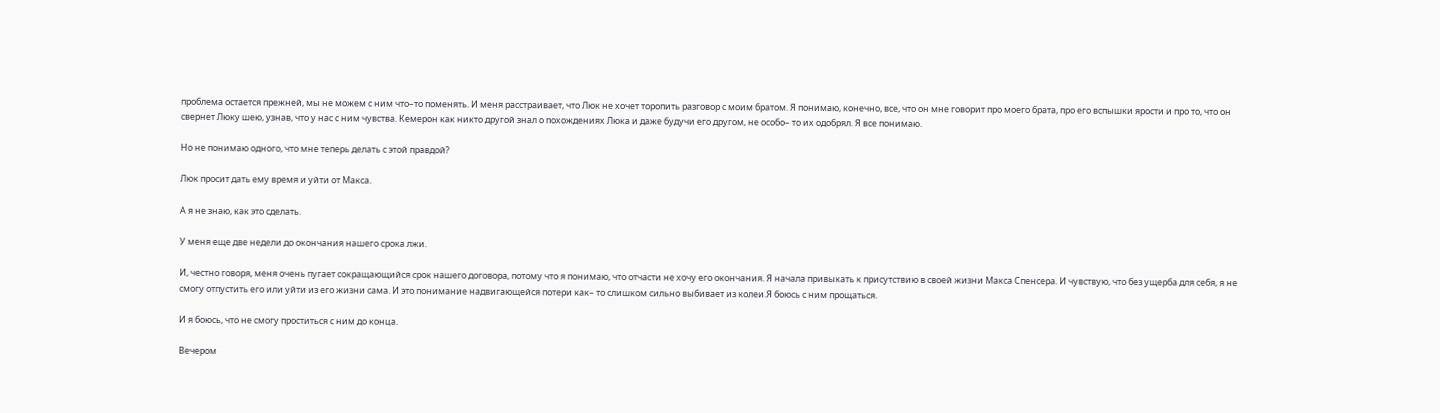проблема остается прежней, мы не можем с ним что–то поменять. И меня расстраивает, что Люк не хочет торопить разговор с моим братом. Я понимаю, конечно, все, что он мне говорит про моего брата, про его вспышки ярости и про то, что он свернет Люку шею, узнав, что у нас с ним чувства. Кемерон как никто другой знал о похождениях Люка и даже будучи его другом, не особо– то их одобрял. Я все понимаю.

Но не понимаю одного, что мне теперь делать с этой правдой?

Люк просит дать ему время и уйти от Макса.

А я не знаю, как это сделать.

У меня еще две недели до окончания нашего срока лжи.

И, честно говоря, меня очень пугает сокращающийся срок нашего договора, потому что я понимаю, что отчасти не хочу его окончания. Я начала привыкать к присутствию в своей жизни Макса Спенсера. И чувствую, что без ущерба для себя, я не смогу отпустить его или уйти из его жизни сама. И это понимание надвигающейся потери как– то слишком сильно выбивает из колеи.Я боюсь с ним прощаться.

И я боюсь, что не смогу проститься с ним до конца.

Вечером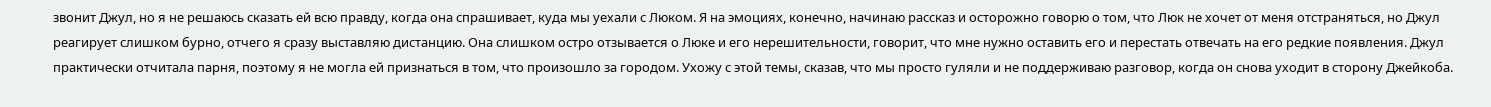звонит Джул, но я не решаюсь сказать ей всю правду, когда она спрашивает, куда мы уехали с Люком. Я на эмоциях, конечно, начинаю рассказ и осторожно говорю о том, что Люк не хочет от меня отстраняться, но Джул реагирует слишком бурно, отчего я сразу выставляю дистанцию. Она слишком остро отзывается о Люке и его нерешительности, говорит, что мне нужно оставить его и перестать отвечать на его редкие появления. Джул практически отчитала парня, поэтому я не могла ей признаться в том, что произошло за городом. Ухожу с этой темы, сказав, что мы просто гуляли и не поддерживаю разговор, когда он снова уходит в сторону Джейкоба.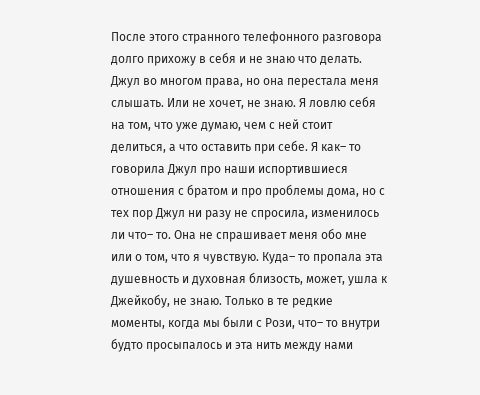После этого странного телефонного разговора долго прихожу в себя и не знаю что делать. Джул во многом права, но она перестала меня слышать. Или не хочет, не знаю. Я ловлю себя на том, что уже думаю, чем с ней стоит делиться, а что оставить при себе. Я как– то говорила Джул про наши испортившиеся отношения с братом и про проблемы дома, но с тех пор Джул ни разу не спросила, изменилось ли что– то. Она не спрашивает меня обо мне или о том, что я чувствую. Куда– то пропала эта душевность и духовная близость, может, ушла к Джейкобу, не знаю. Только в те редкие моменты, когда мы были с Рози, что– то внутри будто просыпалось и эта нить между нами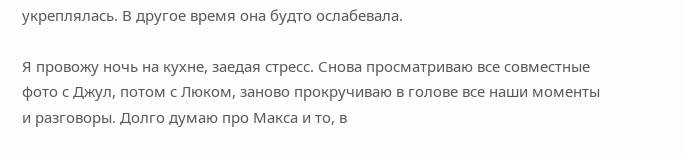укреплялась. В другое время она будто ослабевала.

Я провожу ночь на кухне, заедая стресс. Снова просматриваю все совместные фото с Джул, потом с Люком, заново прокручиваю в голове все наши моменты и разговоры. Долго думаю про Макса и то, в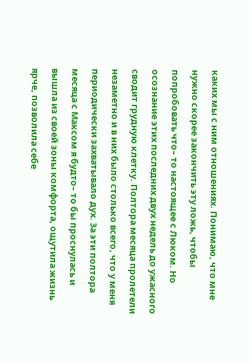каких мы с ним отношениях. Понимаю, что мне нужно скорее закончить эту ложь, чтобы попробовать что– то настоящее с Люком. Но осознание этих последних двух недель до ужасного сводит грудную клетку. Полтора месяца пролетели незаметно и в них было столько всего, что у меня периодически захватывало дух. За эти полтора месяца с Максом я будто– то бы проснулась и вышла из своей зоны комфорта, ощутила жизнь ярче, позволила себе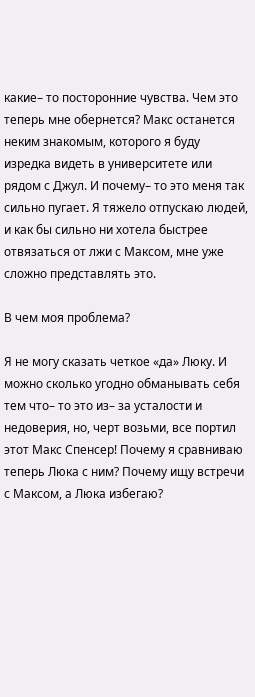какие– то посторонние чувства. Чем это теперь мне обернется? Макс останется неким знакомым, которого я буду изредка видеть в университете или рядом с Джул. И почему– то это меня так сильно пугает. Я тяжело отпускаю людей, и как бы сильно ни хотела быстрее отвязаться от лжи с Максом, мне уже сложно представлять это.

В чем моя проблема?

Я не могу сказать четкое «да» Люку. И можно сколько угодно обманывать себя тем что– то это из– за усталости и недоверия, но, черт возьми, все портил этот Макс Спенсер! Почему я сравниваю теперь Люка с ним? Почему ищу встречи с Максом, а Люка избегаю?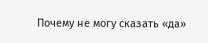Почему не могу сказать «да»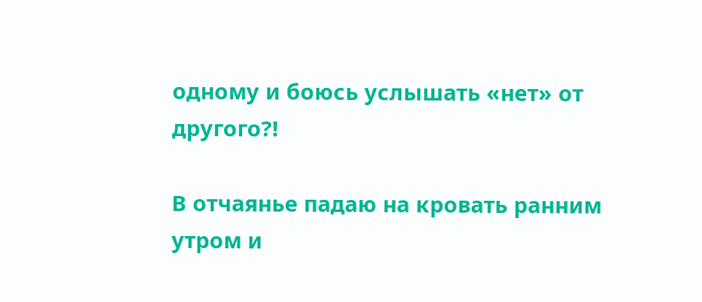одному и боюсь услышать «нет» от другого?!

В отчаянье падаю на кровать ранним утром и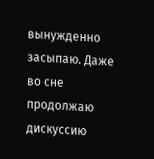вынужденно засыпаю. Даже во сне продолжаю дискуссию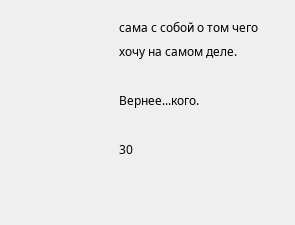сама с собой о том чего хочу на самом деле.

Вернее...кого.

30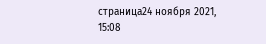страница24 ноября 2021, 15:08